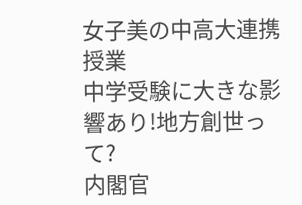女子美の中高大連携授業
中学受験に大きな影響あり!地方創世って?
内閣官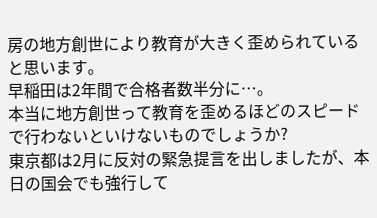房の地方創世により教育が大きく歪められていると思います。
早稲田は2年間で合格者数半分に…。
本当に地方創世って教育を歪めるほどのスピードで行わないといけないものでしょうか?
東京都は2月に反対の緊急提言を出しましたが、本日の国会でも強行して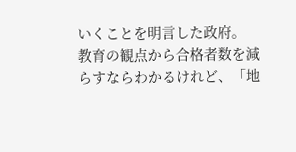いくことを明言した政府。
教育の観点から合格者数を減らすならわかるけれど、「地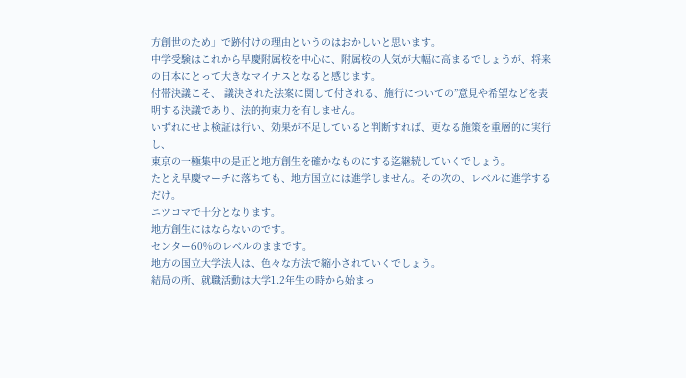方創世のため」で跡付けの理由というのはおかしいと思います。
中学受験はこれから早慶附属校を中心に、附属校の人気が大幅に高まるでしょうが、将来の日本にとって大きなマイナスとなると感じます。
付帯決議こそ、 議決された法案に関して付される、施行についての”意見や希望などを表明する決議であり、法的拘束力を有しません。
いずれにせよ検証は行い、効果が不足していると判断すれば、更なる施策を重層的に実行し、
東京の一極集中の是正と地方創生を確かなものにする迄継続していくでしょう。
たとえ早慶マーチに落ちても、地方国立には進学しません。その次の、レベルに進学するだけ。
ニツコマで十分となります。
地方創生にはならないのです。
センター60%のレベルのままです。
地方の国立大学法人は、色々な方法で縮小されていくでしょう。
結局の所、就職活動は大学1.2年生の時から始まっ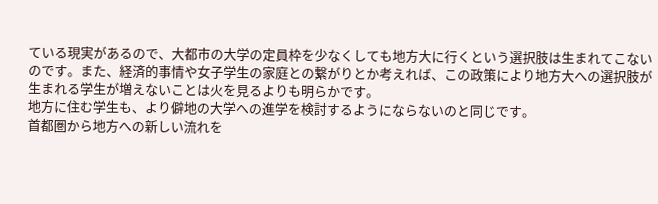ている現実があるので、大都市の大学の定員枠を少なくしても地方大に行くという選択肢は生まれてこないのです。また、経済的事情や女子学生の家庭との繋がりとか考えれば、この政策により地方大への選択肢が生まれる学生が増えないことは火を見るよりも明らかです。
地方に住む学生も、より僻地の大学への進学を検討するようにならないのと同じです。
首都圏から地方への新しい流れを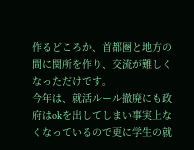作るどころか、首都圏と地方の間に関所を作り、交流が難しくなっただけです。
今年は、就活ルール撤廃にも政府はokを出してしまい事実上なくなっているので更に学生の就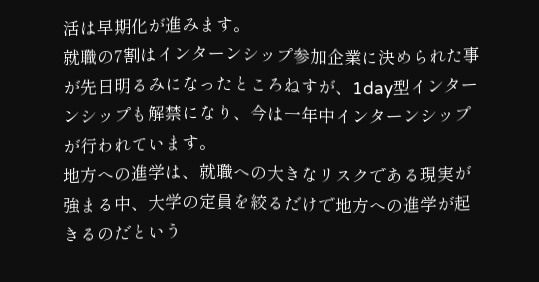活は早期化が進みます。
就職の7割はインターンシップ参加企業に決められた事が先日明るみになったところねすが、1day型インターンシップも解禁になり、今は一年中インターンシップが行われています。
地方への進学は、就職への大きなリスクである現実が強まる中、大学の定員を絞るだけで地方への進学が起きるのだという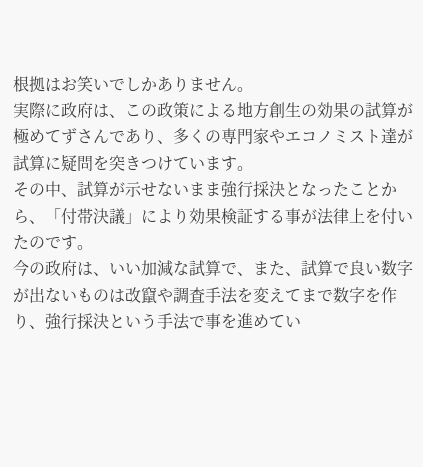根拠はお笑いでしかありません。
実際に政府は、この政策による地方創生の効果の試算が極めてずさんであり、多くの専門家やエコノミスト達が試算に疑問を突きつけています。
その中、試算が示せないまま強行採決となったことから、「付帯決議」により効果検証する事が法律上を付いたのです。
今の政府は、いい加減な試算で、また、試算で良い数字が出ないものは改竄や調査手法を変えてまで数字を作り、強行採決という手法で事を進めてい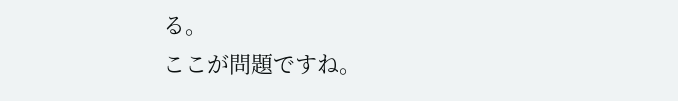る。
ここが問題ですね。